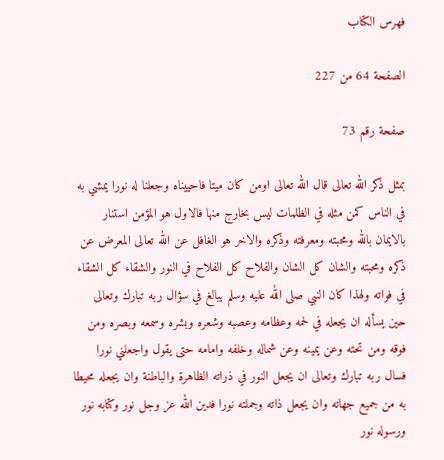فهرس الكتاب

الصفحة 64 من 227

صفحة رقم 73

بمثل ذكر الله تعالى قال الله تعالى اومن كان ميتا فاحييناه وجعلنا له نورا يمشي به في الناس كمن مثله في الظلمات ليس بخارج منها فالاول هو المؤمن استنار بالايمان بالله ومحبته ومعرفته وذكره والاخر هو الغافل عن الله تعالى المعرض عن ذكره ومحبته والشان كل الشان والفلاح كل الفلاح في النور والشقاء كل الشقاء في فواته ولهذا كان النبي صلى الله عليه وسلم يبالغ في سؤال ربه تبارك وتعالى حين يسأله ان يجعله في لحمه وعظامه وعصبه وشعره وبشره وسمعه وبصره ومن فوقه ومن تحته وعن يمينه وعن شماله وخلفه وامامه حتى يقول واجعلني نورا فسال ربه تبارك وتعالى ان يجعل النور في ذراته الظاهرة والباطنة وان يجعله محيطا به من جميع جهاته وان يجعل ذاته وجملته نورا فدين الله عز وجل نور وكتابه نور ورسوله نور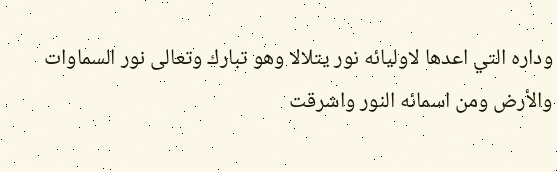وداره التي اعدها لاوليائه نور يتلالا وهو تبارك وتعالى نور السماوات والأرض ومن اسمائه النور واشرقت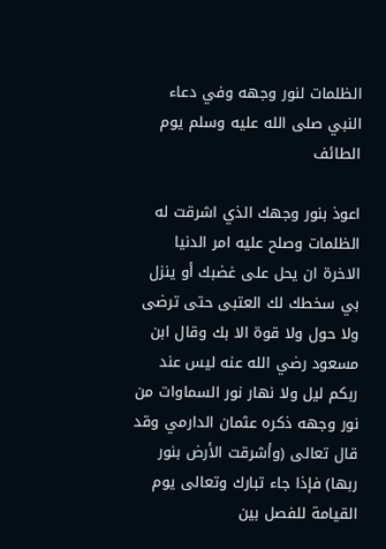الظلمات لنور وجهه وفي دعاء النبي صلى الله عليه وسلم يوم الطائف

اعوذ بنور وجهك الذي اشرقت له الظلمات وصلح عليه امر الدنيا الاخرة ان يحل على غضبك أو ينزل بي سخطك لك العتبى حتى ترضى ولا حول ولا قوة الا بك وقال ابن مسعود رضي الله عنه ليس عند ربكم ليل ولا نهار نور السماوات من نور وجهه ذكره عثمان الدارمي وقد قال تعالى (وأشرقت الأرض بنور ربها) فإذا جاء تبارك وتعالى يوم القيامة للفصل بين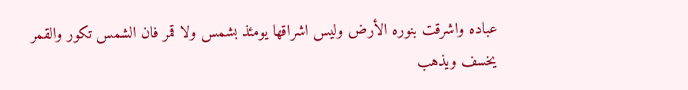عباده واشرقت بنوره الأرض وليس اشراقها يومئذ بشمس ولا قمر فان الشمس تكور والقمر يخسف ويذهب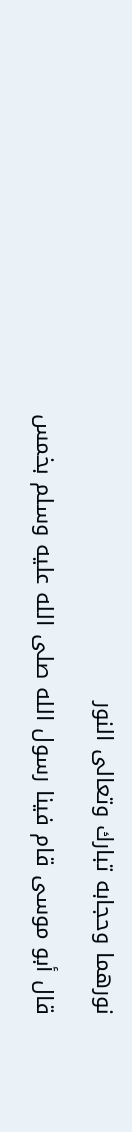نورهما وحجابه تبارك وتعالى النور

قال أبو موسى قام فينا رسول الله صلى الله عليه وسلم بخمس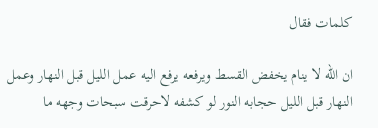كلمات فقال

ان الله لا ينام يخفض القسط ويرفعه يرفع اليه عمل الليل قبل النهار وعمل النهار قبل الليل حجابه النور لو كشفه لاحرقت سبحات وجهه ما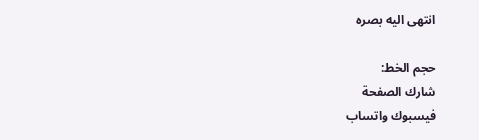انتهى اليه بصره

حجم الخط:
شارك الصفحة
فيسبوك واتساب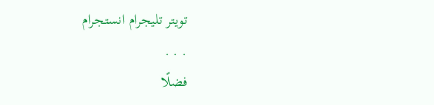تويتر تليجرام انستجرام
. . .
فضلًا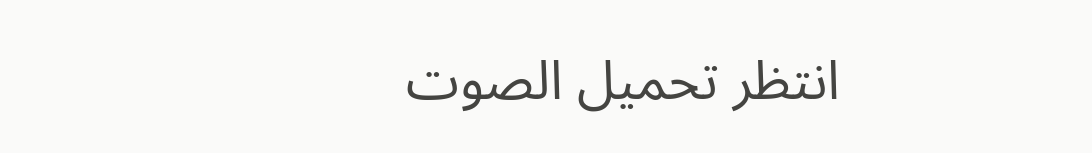انتظر تحميل الصوت